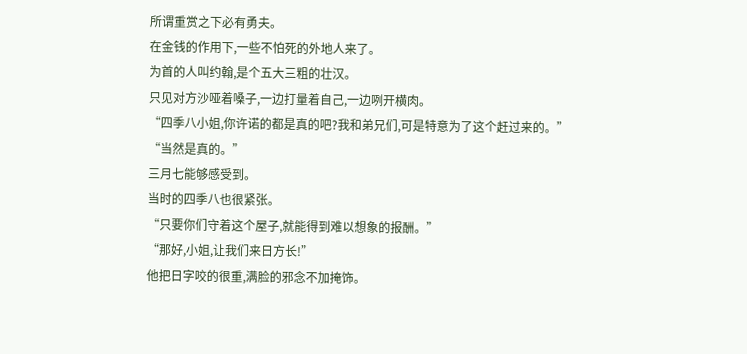所谓重赏之下必有勇夫。
在金钱的作用下,一些不怕死的外地人来了。
为首的人叫约翰,是个五大三粗的壮汉。
只见对方沙哑着嗓子,一边打量着自己,一边咧开横肉。
“四季八小姐,你许诺的都是真的吧?我和弟兄们,可是特意为了这个赶过来的。”
“当然是真的。”
三月七能够感受到。
当时的四季八也很紧张。
“只要你们守着这个屋子,就能得到难以想象的报酬。”
“那好,小姐,让我们来日方长!”
他把日字咬的很重,满脸的邪念不加掩饰。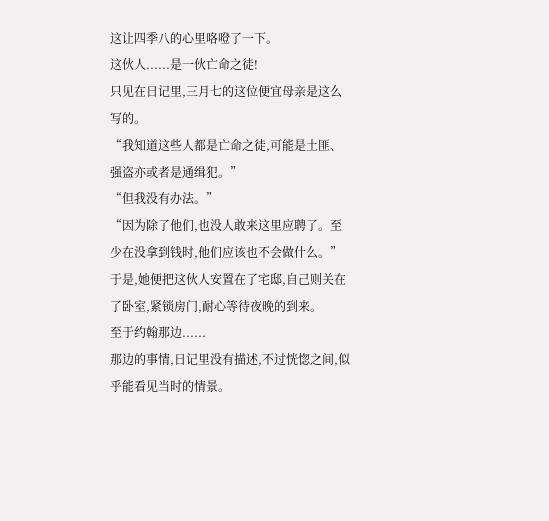这让四季八的心里咯噔了一下。
这伙人......是一伙亡命之徒!
只见在日记里,三月七的这位便宜母亲是这么写的。
“我知道这些人都是亡命之徒,可能是土匪、强盗亦或者是通缉犯。”
“但我没有办法。”
“因为除了他们,也没人敢来这里应聘了。至少在没拿到钱时,他们应该也不会做什么。”
于是,她便把这伙人安置在了宅邸,自己则关在了卧室,紧锁房门,耐心等待夜晚的到来。
至于约翰那边......
那边的事情,日记里没有描述,不过恍惚之间,似乎能看见当时的情景。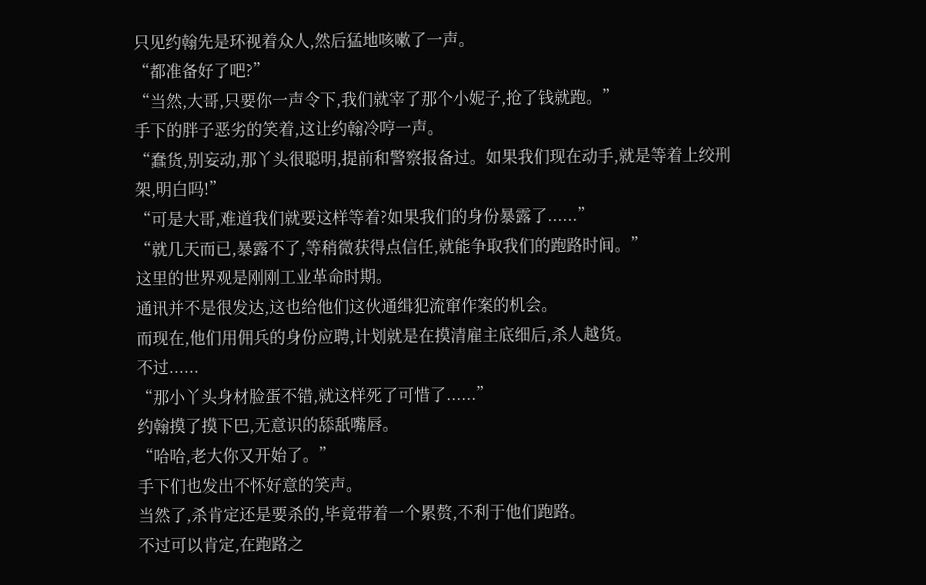只见约翰先是环视着众人,然后猛地咳嗽了一声。
“都准备好了吧?”
“当然,大哥,只要你一声令下,我们就宰了那个小妮子,抢了钱就跑。”
手下的胖子恶劣的笑着,这让约翰冷哼一声。
“蠢货,别妄动,那丫头很聪明,提前和警察报备过。如果我们现在动手,就是等着上绞刑架,明白吗!”
“可是大哥,难道我们就要这样等着?如果我们的身份暴露了......”
“就几天而已,暴露不了,等稍微获得点信任,就能争取我们的跑路时间。”
这里的世界观是刚刚工业革命时期。
通讯并不是很发达,这也给他们这伙通缉犯流窜作案的机会。
而现在,他们用佣兵的身份应聘,计划就是在摸清雇主底细后,杀人越货。
不过......
“那小丫头身材脸蛋不错,就这样死了可惜了......”
约翰摸了摸下巴,无意识的舔舐嘴唇。
“哈哈,老大你又开始了。”
手下们也发出不怀好意的笑声。
当然了,杀肯定还是要杀的,毕竟带着一个累赘,不利于他们跑路。
不过可以肯定,在跑路之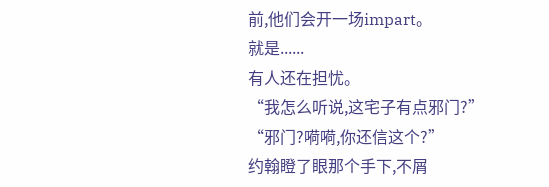前,他们会开一场impart。
就是......
有人还在担忧。
“我怎么听说,这宅子有点邪门?”
“邪门?嗬嗬,你还信这个?”
约翰瞪了眼那个手下,不屑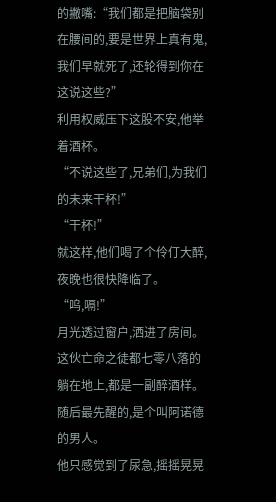的撇嘴:“我们都是把脑袋别在腰间的,要是世界上真有鬼,我们早就死了,还轮得到你在这说这些?”
利用权威压下这股不安,他举着酒杯。
“不说这些了,兄弟们,为我们的未来干杯!”
“干杯!”
就这样,他们喝了个伶仃大醉,夜晚也很快降临了。
“呜,嗝!”
月光透过窗户,洒进了房间。
这伙亡命之徒都七零八落的躺在地上,都是一副醉酒样。
随后最先醒的,是个叫阿诺德的男人。
他只感觉到了尿急,摇摇晃晃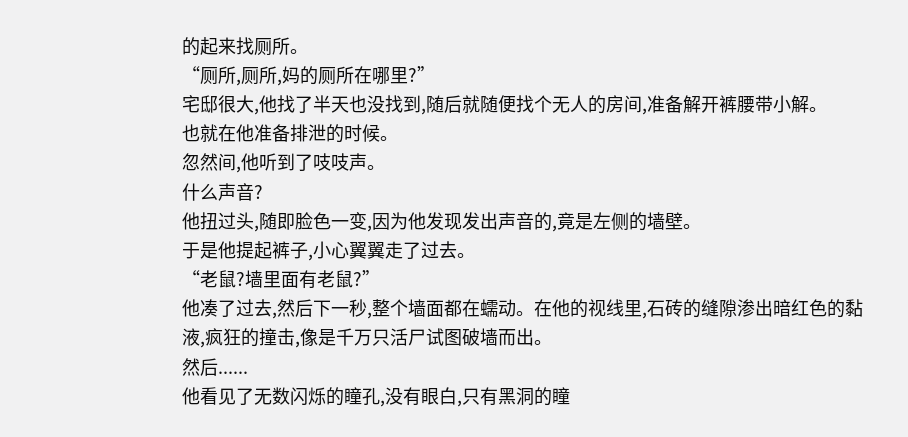的起来找厕所。
“厕所,厕所,妈的厕所在哪里?”
宅邸很大,他找了半天也没找到,随后就随便找个无人的房间,准备解开裤腰带小解。
也就在他准备排泄的时候。
忽然间,他听到了吱吱声。
什么声音?
他扭过头,随即脸色一变,因为他发现发出声音的,竟是左侧的墙壁。
于是他提起裤子,小心翼翼走了过去。
“老鼠?墙里面有老鼠?”
他凑了过去,然后下一秒,整个墙面都在蠕动。在他的视线里,石砖的缝隙渗出暗红色的黏液,疯狂的撞击,像是千万只活尸试图破墙而出。
然后......
他看见了无数闪烁的瞳孔,没有眼白,只有黑洞的瞳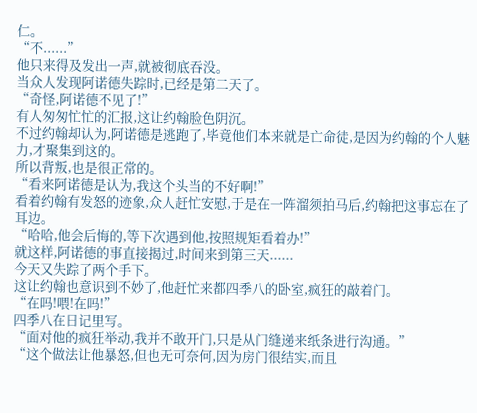仁。
“不......”
他只来得及发出一声,就被彻底吞没。
当众人发现阿诺德失踪时,已经是第二天了。
“奇怪,阿诺德不见了!”
有人匆匆忙忙的汇报,这让约翰脸色阴沉。
不过约翰却认为,阿诺德是逃跑了,毕竟他们本来就是亡命徒,是因为约翰的个人魅力,才聚集到这的。
所以背叛,也是很正常的。
“看来阿诺德是认为,我这个头当的不好啊!”
看着约翰有发怒的迹象,众人赶忙安慰,于是在一阵溜须拍马后,约翰把这事忘在了耳边。
“哈哈,他会后悔的,等下次遇到他,按照规矩看着办!”
就这样,阿诺德的事直接揭过,时间来到第三天......
今天又失踪了两个手下。
这让约翰也意识到不妙了,他赶忙来都四季八的卧室,疯狂的敲着门。
“在吗!喂!在吗!”
四季八在日记里写。
“面对他的疯狂举动,我并不敢开门,只是从门缝递来纸条进行沟通。”
“这个做法让他暴怒,但也无可奈何,因为房门很结实,而且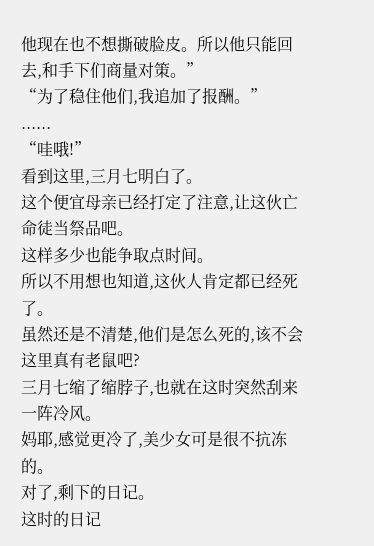他现在也不想撕破脸皮。所以他只能回去,和手下们商量对策。”
“为了稳住他们,我追加了报酬。”
......
“哇哦!”
看到这里,三月七明白了。
这个便宜母亲已经打定了注意,让这伙亡命徒当祭品吧。
这样多少也能争取点时间。
所以不用想也知道,这伙人肯定都已经死了。
虽然还是不清楚,他们是怎么死的,该不会这里真有老鼠吧?
三月七缩了缩脖子,也就在这时突然刮来一阵冷风。
妈耶,感觉更冷了,美少女可是很不抗冻的。
对了,剩下的日记。
这时的日记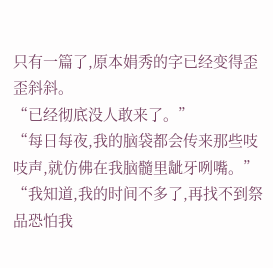只有一篇了,原本娟秀的字已经变得歪歪斜斜。
“已经彻底没人敢来了。”
“每日每夜,我的脑袋都会传来那些吱吱声,就仿佛在我脑髓里龇牙咧嘴。”
“我知道,我的时间不多了,再找不到祭品恐怕我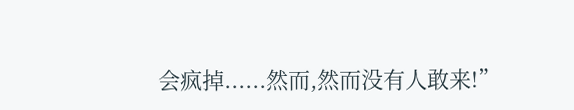会疯掉......然而,然而没有人敢来!”